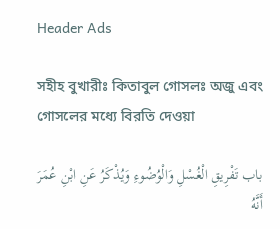Header Ads

সহীহ বুখারীঃ কিতাবুল গোসলঃ অজু এবং গোসলের মধ্যে বিরতি দেওয়া

باب تَفْرِيقِ الْغُسْلِ وَالْوُضُوءِ وَيُذْكَرُ عَنِ ابْنِ عُمَرَ أَنَّهُ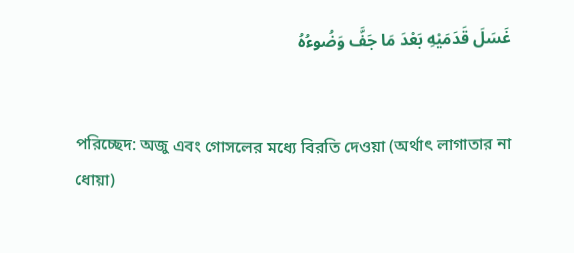غَسَلَ قَدَمَيْهِ بَعْدَ مَا جَفَّ وَضُوءُهُ


পরিচ্ছেদ: অজু এবং গোসলের মধ্যে বিরতি দেওয়া (অর্থাৎ লাগাতার না ধোয়া)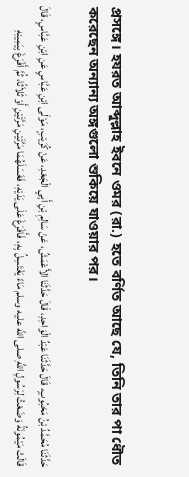প্রসঙ্গে। হযরত আব্দুল্লাহ ইবনে ওমর (রা.) হতে বর্ণিত আছে যে, তিনি তার পা ধৌত করেছেন অন্যান্য অঙ্গগুলো শুকিয়ে যাওয়ার পর।

حَدَّثَنَا مُحَمَّدُ بْنُ مَحْبُوبٍ، قَالَ حَدَّثَنَا عَبْدُ الْوَاحِدِ، قَالَ حَدَّثَنَا الأَعْمَشُ، عَنْ سَالِمِ بْنِ أَبِي الْجَعْدِ، عَنْ كُرَيْبٍ، مَوْلَى ابْنِ عَبَّاسٍ عَنِ ابْنِ عَبَّاسٍ، قَالَ قَالَتْ مَيْمُونَةُ وَضَعْتُ لِرَسُولِ اللَّهِ صلى الله عليه وسلم مَاءً يَغْتَسِلُ بِهِ، فَأَفْرَغَ عَلَى يَدَيْهِ، فَغَسَلَهُمَا مَرَّتَيْنِ مَرَّتَيْنِ أَوْ ثَلاَثًا، ثُمَّ أَفْرَغَ بِيَمِينِهِ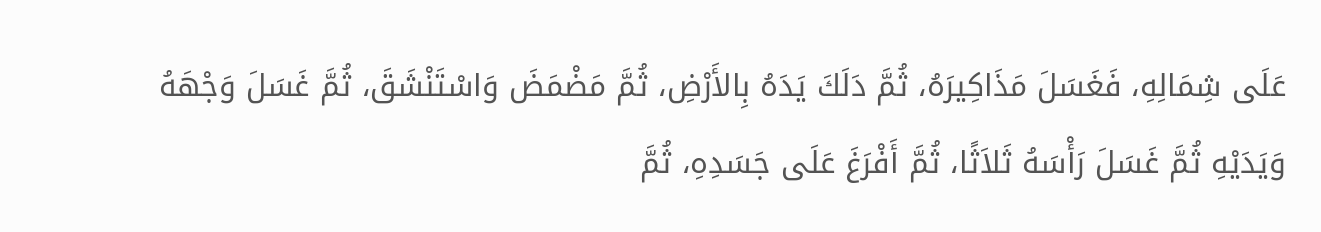عَلَى شِمَالِهِ، فَغَسَلَ مَذَاكِيرَهُ، ثُمَّ دَلَكَ يَدَهُ بِالأَرْضِ، ثُمَّ مَضْمَضَ وَاسْتَنْشَقَ، ثُمَّ غَسَلَ وَجْهَهُ وَيَدَيْهِ ثُمَّ غَسَلَ رَأْسَهُ ثَلاَثًا، ثُمَّ أَفْرَغَ عَلَى جَسَدِهِ، ثُمَّ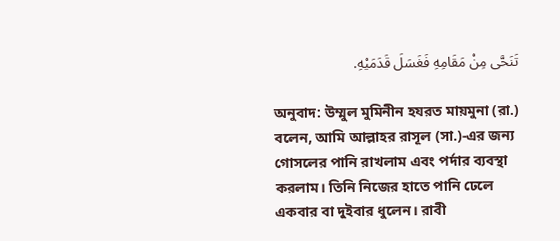تَنَحَّى مِنْ مَقَامِهِ فَغَسَلَ قَدَمَيْهِ.

অনুবাদ: উম্মুল মুমিনীন হযরত মায়মুনা (রা.) বলেন, আমি আল্লাহর রাসূল (সা.)-এর জন্য গোসলের পানি রাখলাম এবং পর্দার ব্যবস্থা করলাম। তিনি নিজের হাতে পানি ঢেলে একবার বা দুইবার ধুলেন। রাবী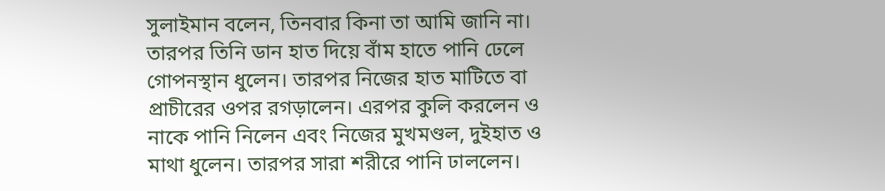সুলাইমান বলেন, তিনবার কিনা তা আমি জানি না। তারপর তিনি ডান হাত দিয়ে বাঁম হাতে পানি ঢেলে গোপনস্থান ধুলেন। তারপর নিজের হাত মাটিতে বা প্রাচীরের ওপর রগড়ালেন। এরপর কুলি করলেন ও নাকে পানি নিলেন এবং নিজের মুখমণ্ডল, দুইহাত ও মাথা ধুলেন। তারপর সারা শরীরে পানি ঢাললেন।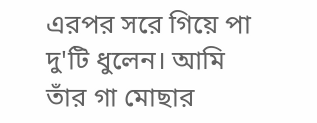এরপর সরে গিয়ে পা দু'টি ধুলেন। আমি তাঁর গা মোছার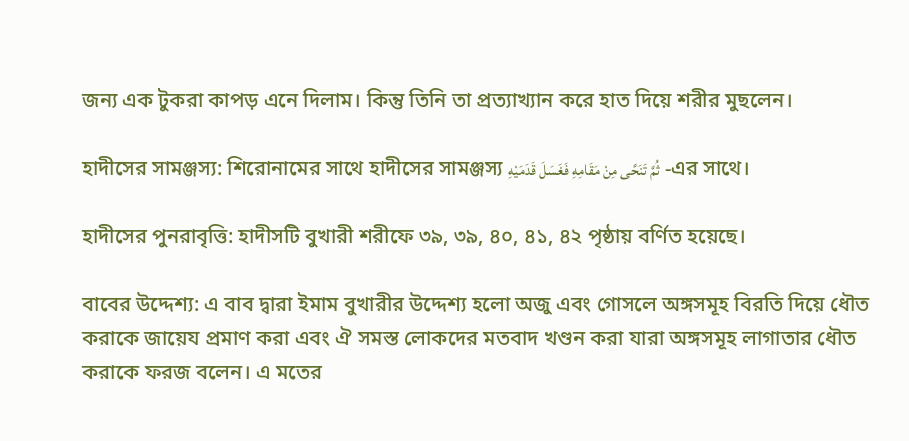জন্য এক টুকরা কাপড় এনে দিলাম। কিন্তু তিনি তা প্রত্যাখ্যান করে হাত দিয়ে শরীর মুছলেন।

হাদীসের সামঞ্জস্য: শিরোনামের সাথে হাদীসের সামঞ্জস্য ثُمَّ تَنَحَّى مِنْ مَقَامِهِ فَغَسَلَ قَدَمَيْهِ  -এর সাথে।

হাদীসের পুনরাবৃত্তি: হাদীসটি বুখারী শরীফে ৩৯, ৩৯, ৪০, ৪১, ৪২ পৃষ্ঠায় বর্ণিত হয়েছে।

বাবের উদ্দেশ্য: এ বাব দ্বারা ইমাম বুখারীর উদ্দেশ্য হলো অজু এবং গোসলে অঙ্গসমূহ বিরতি দিয়ে ধৌত করাকে জায়েয প্রমাণ করা এবং ঐ সমস্ত লোকদের মতবাদ খণ্ডন করা যারা অঙ্গসমূহ লাগাতার ধৌত করাকে ফরজ বলেন। এ মতের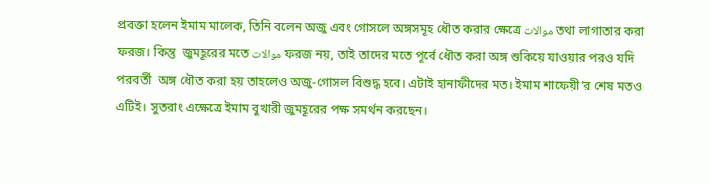প্রবক্তা হলেন ইমাম মালেক, তিনি বলেন অজু এবং গোসলে অঙ্গসমূহ ধৌত করার ক্ষেত্রে موالات তথা লাগাতার করা ফরজ। কিন্তু  জুমহূরের মতে موالات ফরজ নয়, তাই তাদের মতে পূর্বে ধৌত করা অঙ্গ শুকিয়ে যাওয়ার পরও যদি পরবর্তী  অঙ্গ ধৌত করা হয় তাহলেও অজু-গোসল বিশুদ্ধ হবে। এটাই হানাফীদের মত। ইমাম শাফেয়ী’র শেষ মতও এটিই। সুতরাং এক্ষেত্রে ইমাম বুখারী জুমহূরের পক্ষ সমর্থন করছেন।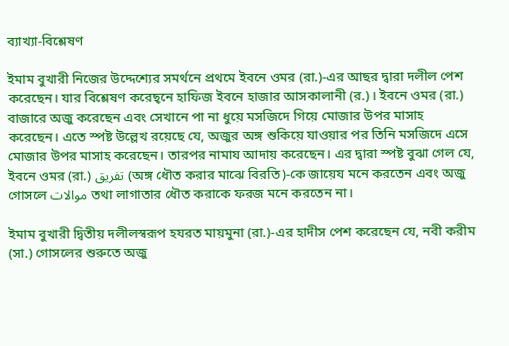ব্যাখ্যা-বিশ্লেষণ

ইমাম বুখারী নিজের উদ্দেশ্যের সমর্থনে প্রথমে ইবনে ওমর (রা.)-এর আছর দ্বারা দলীল পেশ করেছেন। যার বিশ্লেষণ করেছ্নে হাফিজ ইবনে হাজার আসকালানী (র.)। ইবনে ওমর (রা.) বাজারে অজু করেছেন এবং সেখানে পা না ধুয়ে মসজিদে গিয়ে মোজার উপর মাসাহ করেছেন। এতে স্পষ্ট উল্লেখ রয়েছে যে, অজুর অঙ্গ শুকিয়ে যাওয়ার পর তিনি মসজিদে এসে মোজার উপর মাসাহ করেছেন। তারপর নামায আদায় করেছেন। এর দ্বারা স্পষ্ট বুঝা গেল যে, ইবনে ওমর (রা.) تفريق (অঙ্গ ধৌত করার মাঝে বিরতি)-কে জায়েয মনে করতেন এবং অজু গোসলে موالات তথা লাগাতার ধৌত করাকে ফরজ মনে করতেন না।

ইমাম বুখারী দ্বিতীয় দলীলস্বরূপ হযরত মায়মুনা (রা.)-এর হাদীস পেশ করেছেন যে, নবী করীম (সা.) গোসলের শুরুতে অজু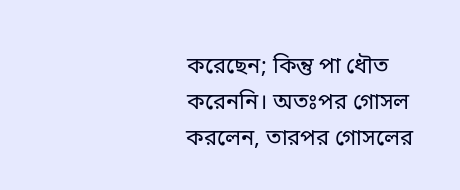করেছেন; কিন্তু পা ধৌত করেননি। অতঃপর গোসল করলেন, তারপর গোসলের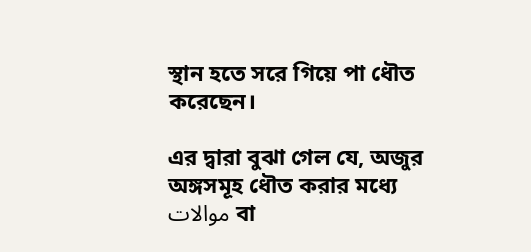স্থান হতে সরে গিয়ে পা ধৌত করেছেন।

এর দ্বারা বুঝা গেল যে, অজুর অঙ্গসমূহ ধৌত করার মধ্যে موالات বা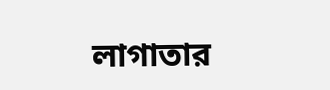লাগাতার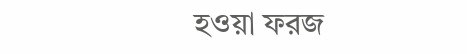হওয়া ফরজ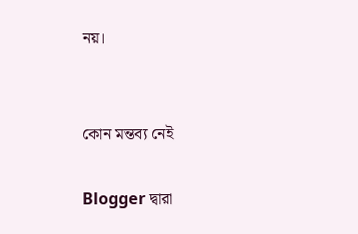নয়।


কোন মন্তব্য নেই

Blogger দ্বারা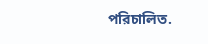পরিচালিত.